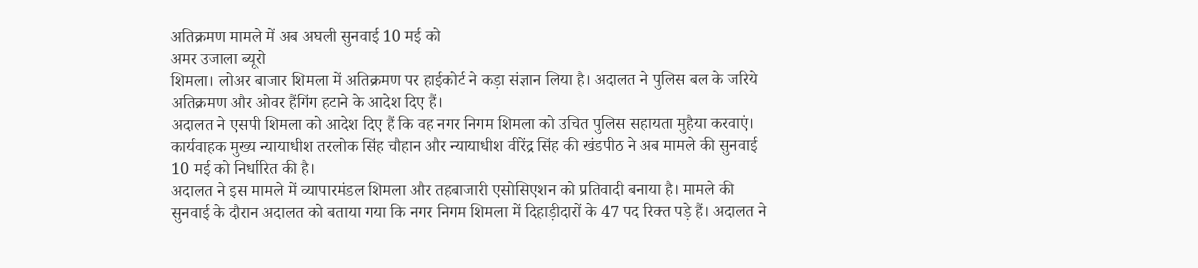अतिक्रमण मामले में अब अघली सुनवाई 10 मई को
अमर उजाला ब्यूरो
शिमला। लोअर बाजार शिमला में अतिक्रमण पर हाईकोर्ट ने कड़ा संज्ञान लिया है। अदालत ने पुलिस बल के जरिये अतिक्रमण और ओवर हैंगिंग हटाने के आदेश दिए हैं।
अदालत ने एसपी शिमला को आदेश दिए हैं कि वह नगर निगम शिमला को उचित पुलिस सहायता मुहैया करवाएं। कार्यवाहक मुख्य न्यायाधीश तरलोक सिंह चौहान और न्यायाधीश वीरेंद्र सिंह की खंडपीठ ने अब मामले की सुनवाई 10 मई को निर्धारित की है।
अदालत ने इस मामले में व्यापारमंडल शिमला और तहबाजारी एसोसिएशन को प्रतिवादी बनाया है। मामले की सुनवाई के दौरान अदालत को बताया गया कि नगर निगम शिमला में दिहाड़ीदारों के 47 पद रिक्त पड़े हैं। अदालत ने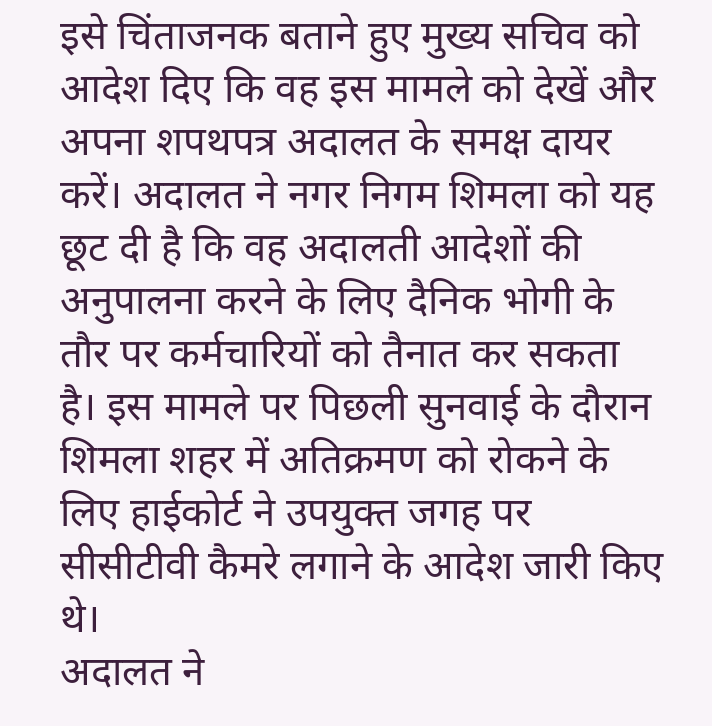इसे चिंताजनक बताने हुए मुख्य सचिव को आदेश दिए कि वह इस मामले को देखें और अपना शपथपत्र अदालत के समक्ष दायर करें। अदालत ने नगर निगम शिमला को यह छूट दी है कि वह अदालती आदेशों की अनुपालना करने के लिए दैनिक भोगी के तौर पर कर्मचारियों को तैनात कर सकता है। इस मामले पर पिछली सुनवाई के दौरान शिमला शहर में अतिक्रमण को रोकने के लिए हाईकोर्ट ने उपयुक्त जगह पर सीसीटीवी कैमरे लगाने के आदेश जारी किए थे।
अदालत ने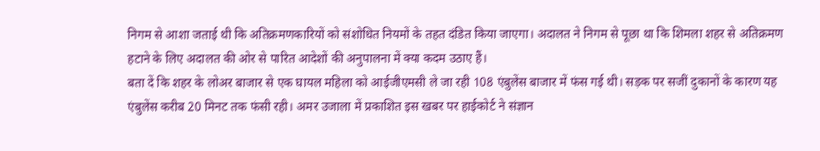निगम से आशा जताई थी कि अतिक्रमणकारियों को संशोधित नियमों के तहत दंडित किया जाएगा। अदालत ने निगम से पूछा था कि शिमला शहर से अतिक्रमण हटाने के लिए अदालत की ओर से पारित आदेशों की अनुपालना में क्या कदम उठाए हैं।
बता दें कि शहर के लोअर बाजार से एक घायल महिला को आईजीएमसी ले जा रही 108 एंबुलेंस बाजार में फंस गई थी। सड़क पर सजीं दुकानों के कारण यह एंबुलेंस करीब 20 मिनट तक फंसी रही। अमर उजाला में प्रकाशित इस खबर पर हाईकोर्ट ने संज्ञान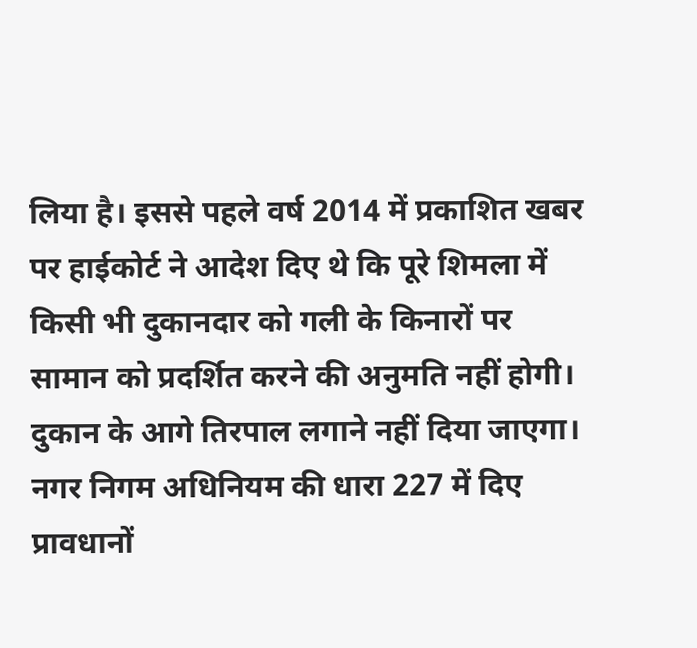लिया है। इससे पहले वर्ष 2014 में प्रकाशित खबर पर हाईकोर्ट ने आदेश दिए थे कि पूरे शिमला में किसी भी दुकानदार को गली के किनारों पर सामान को प्रदर्शित करने की अनुमति नहीं होगी। दुकान के आगे तिरपाल लगाने नहीं दिया जाएगा। नगर निगम अधिनियम की धारा 227 में दिए प्रावधानों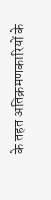के तहत अतिक्रमणकारियों के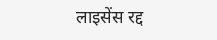लाइसेंस रद्द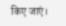किए जाएं।